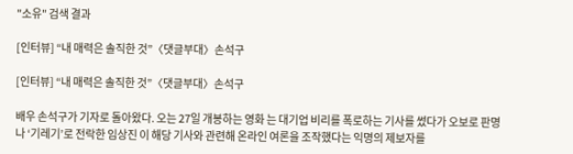"소유" 검색 결과

[인터뷰] “내 매력은 솔직한 것”〈댓글부대〉손석구

[인터뷰] “내 매력은 솔직한 것”〈댓글부대〉손석구

배우 손석구가 기자로 돌아왔다. 오는 27일 개봉하는 영화 는 대기업 비리를 폭로하는 기사를 썼다가 오보로 판명 나 ‘기레기’로 전락한 임상진 이 해당 기사와 관련해 온라인 여론을 조작했다는 익명의 제보자를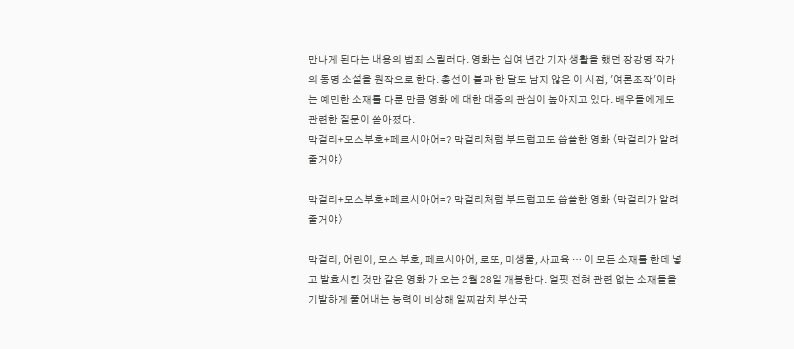만나게 된다는 내용의 범죄 스릴러다. 영화는 십여 년간 기자 생활을 했던 장강명 작가의 동명 소설을 원작으로 한다. 총선이 불과 한 달도 남지 않은 이 시점, '여론조작'이라는 예민한 소재를 다룬 만큼 영화 에 대한 대중의 관심이 높아지고 있다. 배우들에게도 관련한 질문이 쏟아졌다.
막걸리+모스부호+페르시아어=? 막걸리처럼 부드럽고도 씁쓸한 영화 〈막걸리가 알려줄거야〉

막걸리+모스부호+페르시아어=? 막걸리처럼 부드럽고도 씁쓸한 영화 〈막걸리가 알려줄거야〉

막걸리, 어린이, 모스 부호, 페르시아어, 로또, 미생물, 사교육 … 이 모든 소재를 한데 넣고 발효시킨 것만 같은 영화 가 오는 2월 28일 개봉한다. 얼핏 전혀 관련 없는 소재들을 기발하게 풀어내는 능력이 비상해 일찌감치 부산국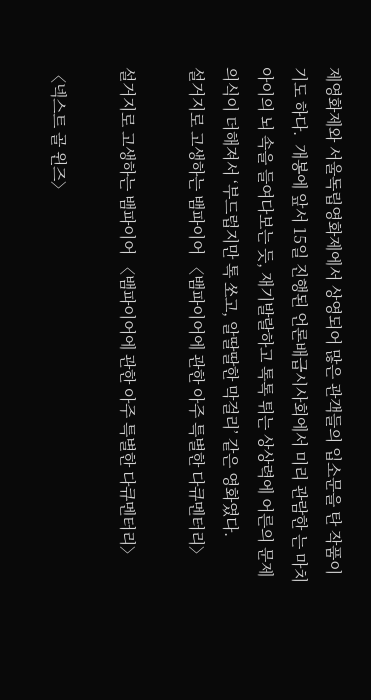제영화제와 서울독립영화제에서 상영되어 많은 관객들의 입소문을 탄 작품이기도 하다.  개봉에 앞서 15일 진행된 언론배급시사회에서 미리 관람한 는 마치 아이의 뇌 속을 들여다보는 듯, 재기발랄하고 톡톡 튀는 상상력에 어른의 문제의식이 더해져서 ‘부드럽지만 톡 쏘고, 알딸딸한 막걸리’ 같은 영화였다.
설거지로 고생하는 뱀파이어 〈뱀파이어에 관한 아주 특별한 다큐멘터리〉

설거지로 고생하는 뱀파이어 〈뱀파이어에 관한 아주 특별한 다큐멘터리〉

〈넥스트 골 윈즈〉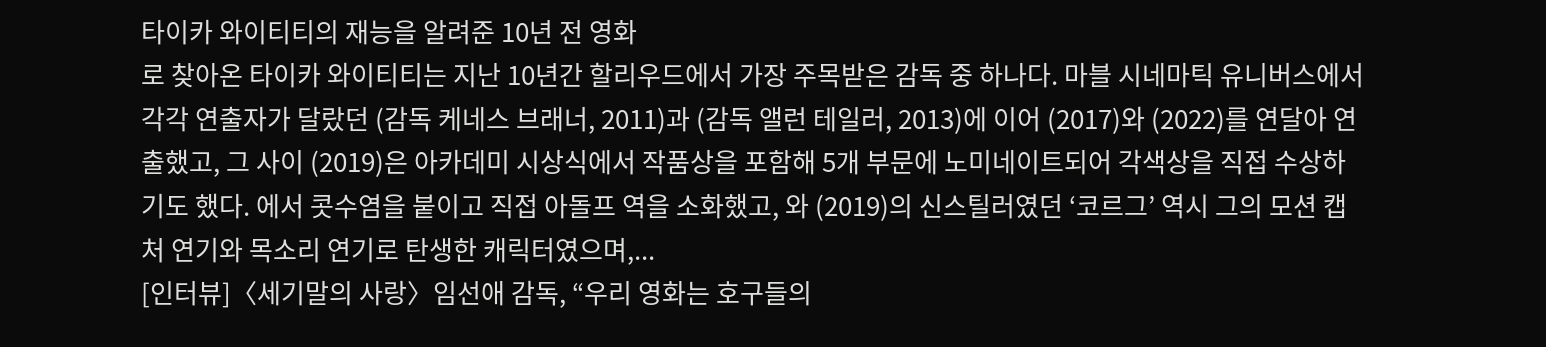타이카 와이티티의 재능을 알려준 10년 전 영화
로 찾아온 타이카 와이티티는 지난 10년간 할리우드에서 가장 주목받은 감독 중 하나다. 마블 시네마틱 유니버스에서 각각 연출자가 달랐던 (감독 케네스 브래너, 2011)과 (감독 앨런 테일러, 2013)에 이어 (2017)와 (2022)를 연달아 연출했고, 그 사이 (2019)은 아카데미 시상식에서 작품상을 포함해 5개 부문에 노미네이트되어 각색상을 직접 수상하기도 했다. 에서 콧수염을 붙이고 직접 아돌프 역을 소화했고, 와 (2019)의 신스틸러였던 ‘코르그’ 역시 그의 모션 캡처 연기와 목소리 연기로 탄생한 캐릭터였으며,...
[인터뷰]〈세기말의 사랑〉임선애 감독, “우리 영화는 호구들의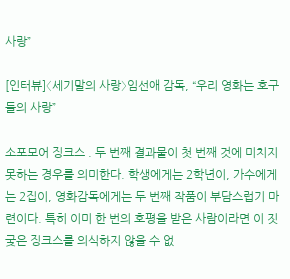사랑”

[인터뷰]〈세기말의 사랑〉임선애 감독, “우리 영화는 호구들의 사랑”

소포모어 징크스 . 두 번째 결과물이 첫 번째 것에 미치지 못하는 경우를 의미한다. 학생에게는 2학년이, 가수에게는 2집이, 영화감독에게는 두 번째 작품이 부담스럽기 마련이다. 특히 이미 한 번의 호평을 받은 사람이라면 이 짓궂은 징크스를 의식하지 않을 수 없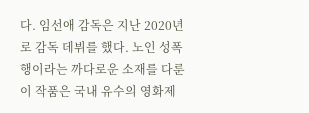다. 임선애 감독은 지난 2020년 로 감독 데뷔를 했다. 노인 성폭행이라는 까다로운 소재를 다룬 이 작품은 국내 유수의 영화제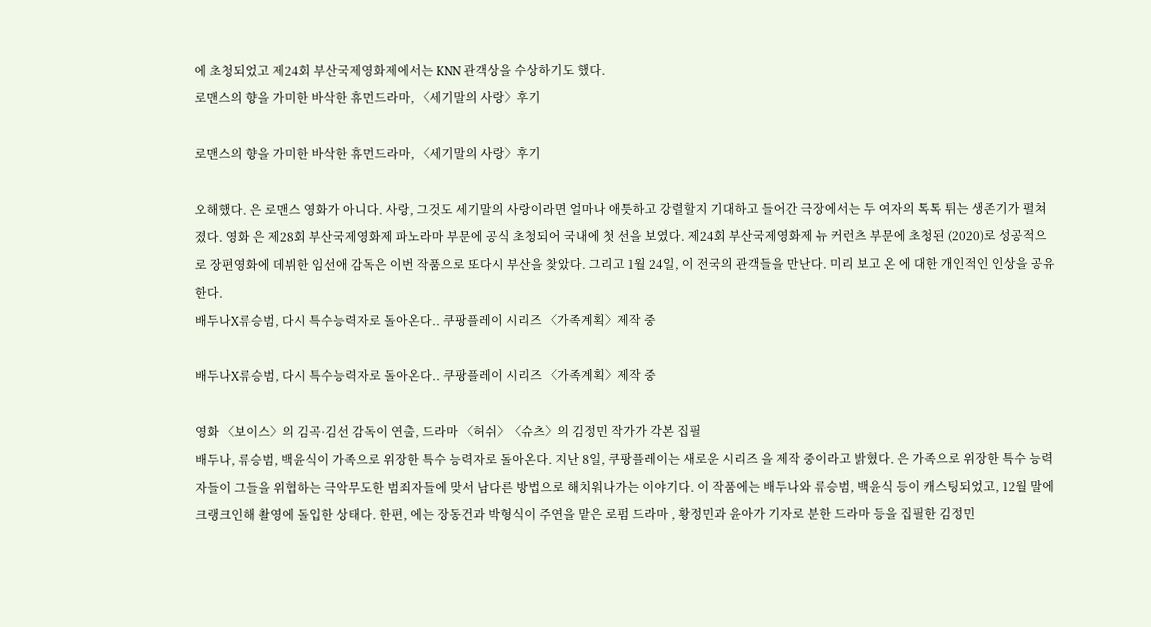에 초청되었고 제24회 부산국제영화제에서는 KNN 관객상을 수상하기도 했다.
로맨스의 향을 가미한 바삭한 휴먼드라마, 〈세기말의 사랑〉후기

로맨스의 향을 가미한 바삭한 휴먼드라마, 〈세기말의 사랑〉후기

오해했다. 은 로맨스 영화가 아니다. 사랑, 그것도 세기말의 사랑이라면 얼마나 애틋하고 강렬할지 기대하고 들어간 극장에서는 두 여자의 톡톡 튀는 생존기가 펼쳐졌다. 영화 은 제28회 부산국제영화제 파노라마 부문에 공식 초청되어 국내에 첫 선을 보였다. 제24회 부산국제영화제 뉴 커런츠 부문에 초청된 (2020)로 성공적으로 장편영화에 데뷔한 임선애 감독은 이번 작품으로 또다시 부산을 찾았다. 그리고 1월 24일, 이 전국의 관객들을 만난다. 미리 보고 온 에 대한 개인적인 인상을 공유한다.
배두나X류승범, 다시 특수능력자로 돌아온다.. 쿠팡플레이 시리즈 〈가족계획〉제작 중

배두나X류승범, 다시 특수능력자로 돌아온다.. 쿠팡플레이 시리즈 〈가족계획〉제작 중

영화 〈보이스〉의 김곡·김선 감독이 연출, 드라마 〈허쉬〉〈슈츠〉의 김정민 작가가 각본 집필
배두나, 류승범, 백윤식이 가족으로 위장한 특수 능력자로 돌아온다. 지난 8일, 쿠팡플레이는 새로운 시리즈 을 제작 중이라고 밝혔다. 은 가족으로 위장한 특수 능력자들이 그들을 위협하는 극악무도한 범죄자들에 맞서 남다른 방법으로 해치워나가는 이야기다. 이 작품에는 배두나와 류승범, 백윤식 등이 캐스팅되었고, 12월 말에 크랭크인해 촬영에 돌입한 상태다. 한편, 에는 장동건과 박형식이 주연을 맡은 로펌 드라마 , 황정민과 윤아가 기자로 분한 드라마 등을 집필한 김정민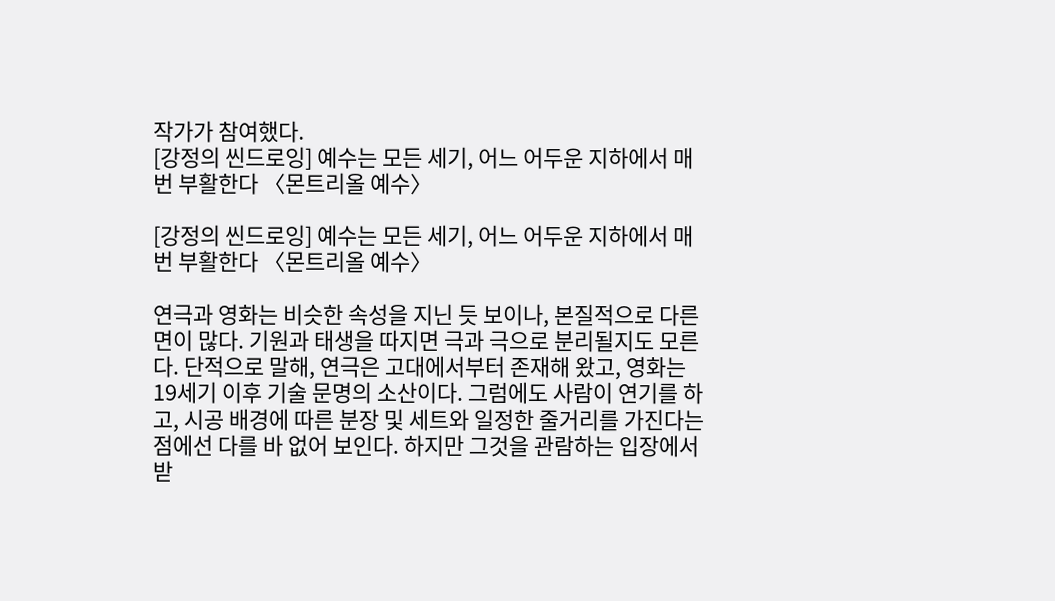작가가 참여했다.
[강정의 씬드로잉] 예수는 모든 세기, 어느 어두운 지하에서 매번 부활한다 〈몬트리올 예수〉

[강정의 씬드로잉] 예수는 모든 세기, 어느 어두운 지하에서 매번 부활한다 〈몬트리올 예수〉

연극과 영화는 비슷한 속성을 지닌 듯 보이나, 본질적으로 다른 면이 많다. 기원과 태생을 따지면 극과 극으로 분리될지도 모른다. 단적으로 말해, 연극은 고대에서부터 존재해 왔고, 영화는 19세기 이후 기술 문명의 소산이다. 그럼에도 사람이 연기를 하고, 시공 배경에 따른 분장 및 세트와 일정한 줄거리를 가진다는 점에선 다를 바 없어 보인다. 하지만 그것을 관람하는 입장에서 받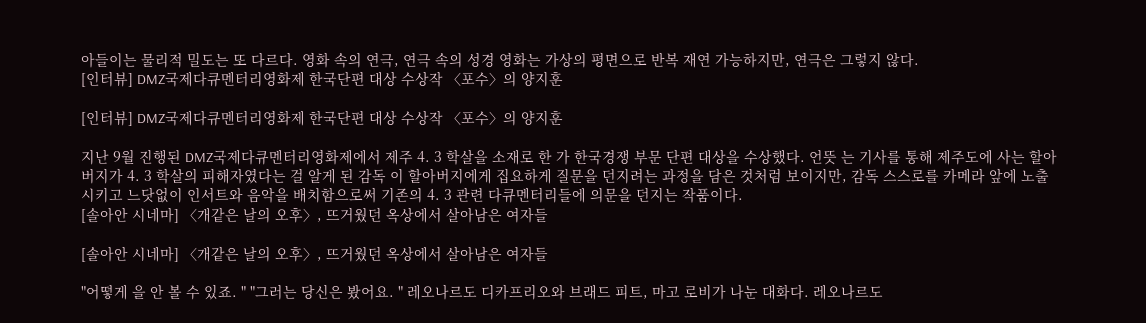아들이는 물리적 밀도는 또 다르다. 영화 속의 연극, 연극 속의 성경 영화는 가상의 평면으로 반복 재연 가능하지만, 연극은 그렇지 않다.
[인터뷰] DMZ국제다큐멘터리영화제 한국단편 대상 수상작 〈포수〉의 양지훈

[인터뷰] DMZ국제다큐멘터리영화제 한국단편 대상 수상작 〈포수〉의 양지훈

지난 9월 진행된 DMZ국제다큐멘터리영화제에서 제주 4. 3 학살을 소재로 한 가 한국경쟁 부문 단편 대상을 수상했다. 언뜻 는 기사를 통해 제주도에 사는 할아버지가 4. 3 학살의 피해자였다는 걸 알게 된 감독 이 할아버지에게 집요하게 질문을 던지려는 과정을 담은 것처럼 보이지만, 감독 스스로를 카메라 앞에 노출시키고 느닷없이 인서트와 음악을 배치함으로써 기존의 4. 3 관련 다큐멘터리들에 의문을 던지는 작품이다.
[솔아안 시네마] 〈개같은 날의 오후〉, 뜨거웠던 옥상에서 살아남은 여자들

[솔아안 시네마] 〈개같은 날의 오후〉, 뜨거웠던 옥상에서 살아남은 여자들

"어떻게 을 안 볼 수 있죠. " "그러는 당신은 봤어요. " 레오나르도 디카프리오와 브래드 피트, 마고 로비가 나눈 대화다. 레오나르도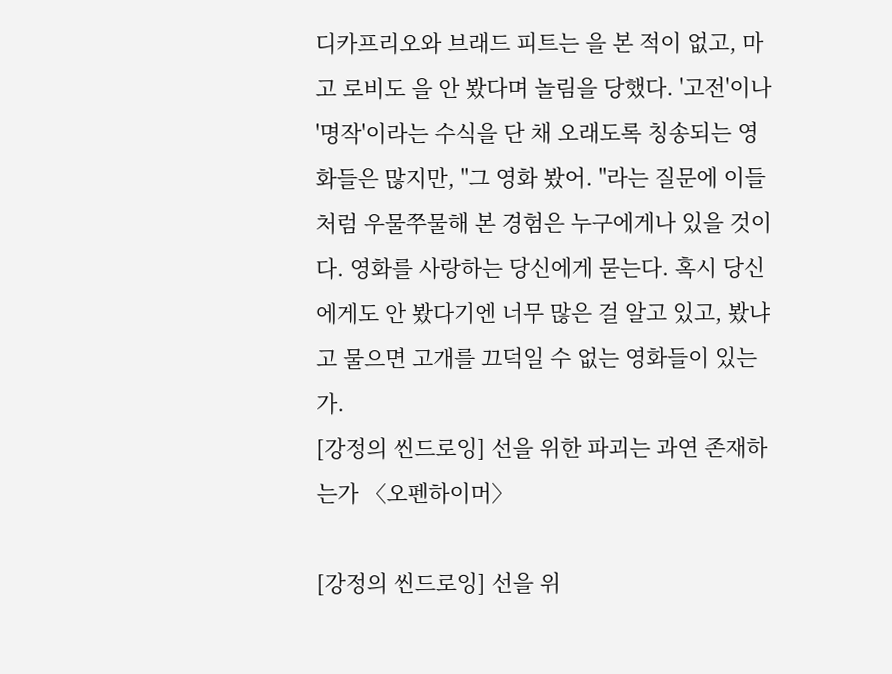디카프리오와 브래드 피트는 을 본 적이 없고, 마고 로비도 을 안 봤다며 놀림을 당했다. '고전'이나 '명작'이라는 수식을 단 채 오래도록 칭송되는 영화들은 많지만, "그 영화 봤어. "라는 질문에 이들처럼 우물쭈물해 본 경험은 누구에게나 있을 것이다. 영화를 사랑하는 당신에게 묻는다. 혹시 당신에게도 안 봤다기엔 너무 많은 걸 알고 있고, 봤냐고 물으면 고개를 끄덕일 수 없는 영화들이 있는가.
[강정의 씬드로잉] 선을 위한 파괴는 과연 존재하는가 〈오펜하이머〉

[강정의 씬드로잉] 선을 위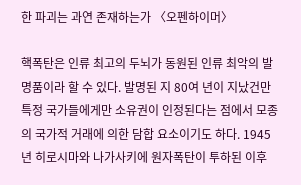한 파괴는 과연 존재하는가 〈오펜하이머〉

핵폭탄은 인류 최고의 두뇌가 동원된 인류 최악의 발명품이라 할 수 있다. 발명된 지 80여 년이 지났건만 특정 국가들에게만 소유권이 인정된다는 점에서 모종의 국가적 거래에 의한 담합 요소이기도 하다. 1945년 히로시마와 나가사키에 원자폭탄이 투하된 이후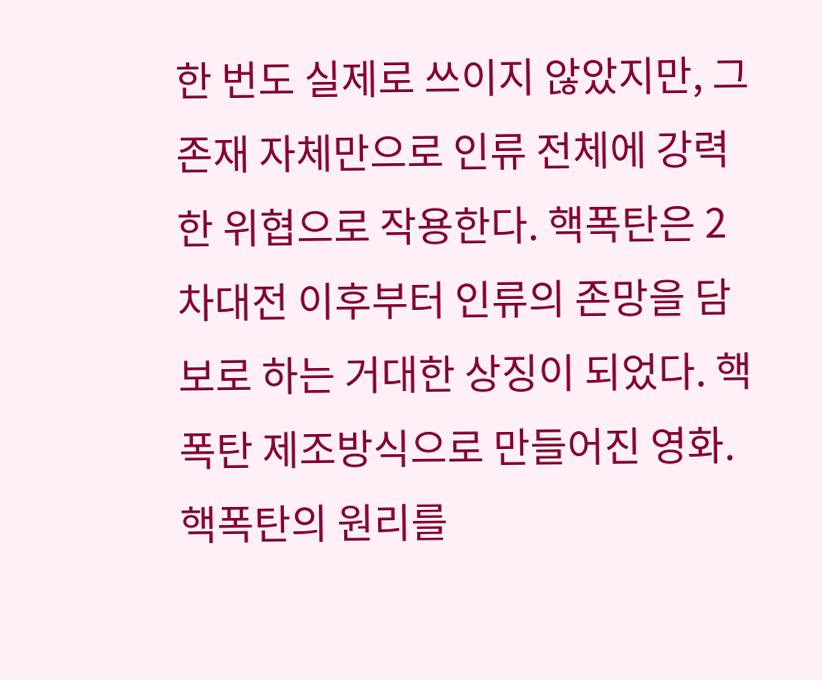한 번도 실제로 쓰이지 않았지만, 그 존재 자체만으로 인류 전체에 강력한 위협으로 작용한다. 핵폭탄은 2차대전 이후부터 인류의 존망을 담보로 하는 거대한 상징이 되었다. 핵폭탄 제조방식으로 만들어진 영화. 핵폭탄의 원리를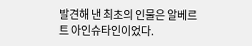발견해 낸 최초의 인물은 알베르트 아인슈타인이었다.